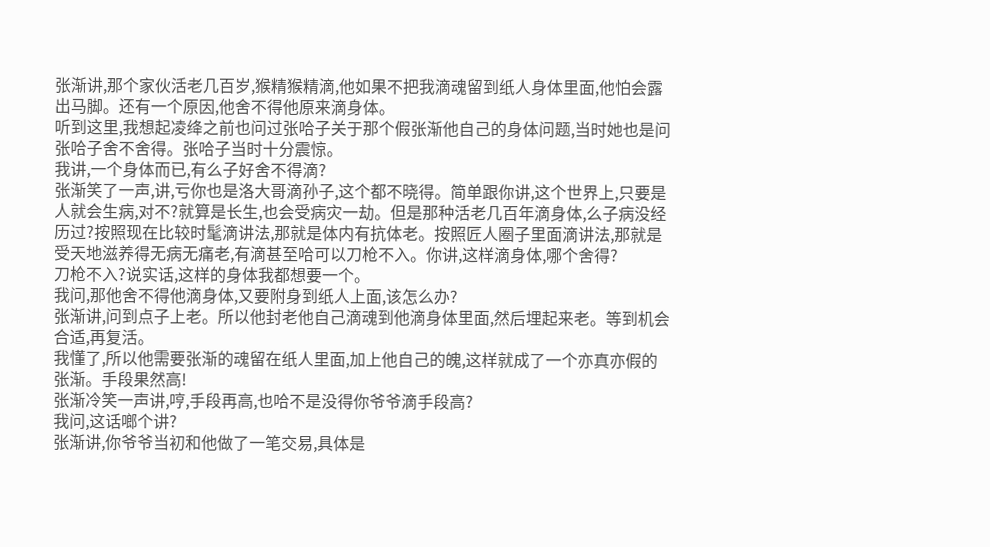张渐讲,那个家伙活老几百岁,猴精猴精滴,他如果不把我滴魂留到纸人身体里面,他怕会露出马脚。还有一个原因,他舍不得他原来滴身体。
听到这里,我想起凌绛之前也问过张哈子关于那个假张渐他自己的身体问题,当时她也是问张哈子舍不舍得。张哈子当时十分震惊。
我讲,一个身体而已,有么子好舍不得滴?
张渐笑了一声,讲,亏你也是洛大哥滴孙子,这个都不晓得。简单跟你讲,这个世界上,只要是人就会生病,对不?就算是长生,也会受病灾一劫。但是那种活老几百年滴身体,么子病没经历过?按照现在比较时髦滴讲法,那就是体内有抗体老。按照匠人圈子里面滴讲法,那就是受天地滋养得无病无痛老,有滴甚至哈可以刀枪不入。你讲,这样滴身体,哪个舍得?
刀枪不入?说实话,这样的身体我都想要一个。
我问,那他舍不得他滴身体,又要附身到纸人上面,该怎么办?
张渐讲,问到点子上老。所以他封老他自己滴魂到他滴身体里面,然后埋起来老。等到机会合适,再复活。
我懂了,所以他需要张渐的魂留在纸人里面,加上他自己的魄,这样就成了一个亦真亦假的张渐。手段果然高!
张渐冷笑一声讲,哼,手段再高,也哈不是没得你爷爷滴手段高?
我问,这话啷个讲?
张渐讲,你爷爷当初和他做了一笔交易,具体是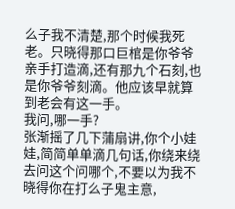么子我不清楚,那个时候我死老。只晓得那口巨棺是你爷爷亲手打造滴,还有那九个石刻,也是你爷爷刻滴。他应该早就算到老会有这一手。
我问,哪一手?
张渐摇了几下蒲扇讲,你个小娃娃,简简单单滴几句话,你绕来绕去问这个问哪个,不要以为我不晓得你在打么子鬼主意,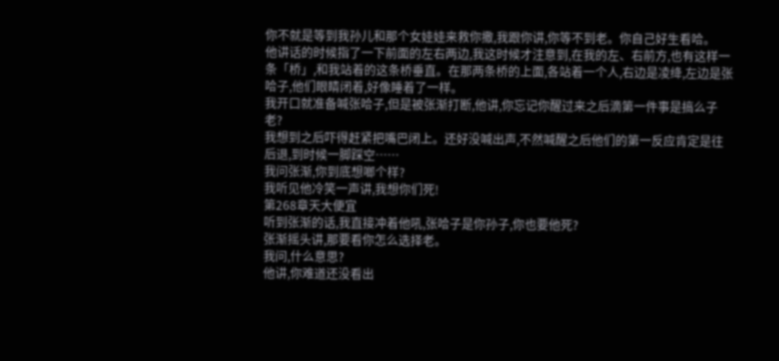你不就是等到我孙儿和那个女娃娃来救你撒,我跟你讲,你等不到老。你自己好生看哈。
他讲话的时候指了一下前面的左右两边,我这时候才注意到,在我的左、右前方,也有这样一条「桥」,和我站着的这条桥垂直。在那两条桥的上面,各站着一个人,右边是凌绛,左边是张哈子,他们眼睛闭着,好像睡着了一样。
我开口就准备喊张哈子,但是被张渐打断,他讲,你忘记你醒过来之后滴第一件事是搞么子老?
我想到之后吓得赶紧把嘴巴闭上。还好没喊出声,不然喊醒之后他们的第一反应肯定是往后退,到时候一脚踩空……
我问张渐,你到底想啷个样?
我听见他冷笑一声讲,我想你们死!
第268章天大便宜
听到张渐的话,我直接冲着他吼,张哈子是你孙子,你也要他死?
张渐摇头讲,那要看你怎么选择老。
我问,什么意思?
他讲,你难道还没看出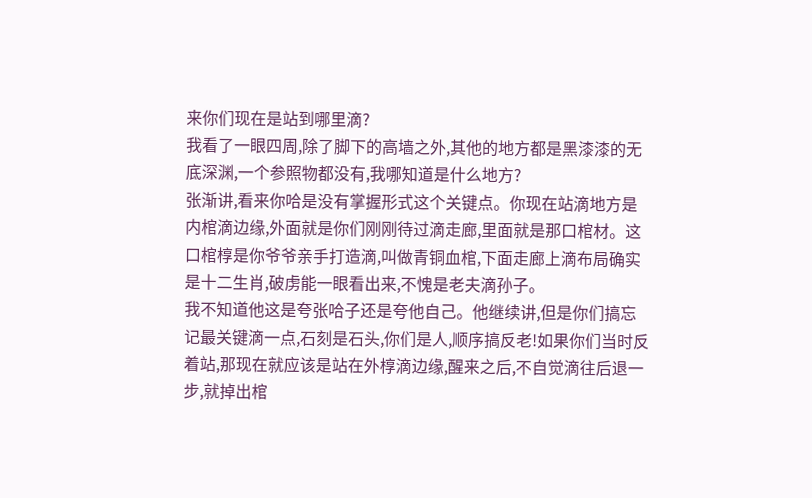来你们现在是站到哪里滴?
我看了一眼四周,除了脚下的高墙之外,其他的地方都是黑漆漆的无底深渊,一个参照物都没有,我哪知道是什么地方?
张渐讲,看来你哈是没有掌握形式这个关键点。你现在站滴地方是内棺滴边缘,外面就是你们刚刚待过滴走廊,里面就是那口棺材。这口棺椁是你爷爷亲手打造滴,叫做青铜血棺,下面走廊上滴布局确实是十二生肖,破虏能一眼看出来,不愧是老夫滴孙子。
我不知道他这是夸张哈子还是夸他自己。他继续讲,但是你们搞忘记最关键滴一点,石刻是石头,你们是人,顺序搞反老!如果你们当时反着站,那现在就应该是站在外椁滴边缘,醒来之后,不自觉滴往后退一步,就掉出棺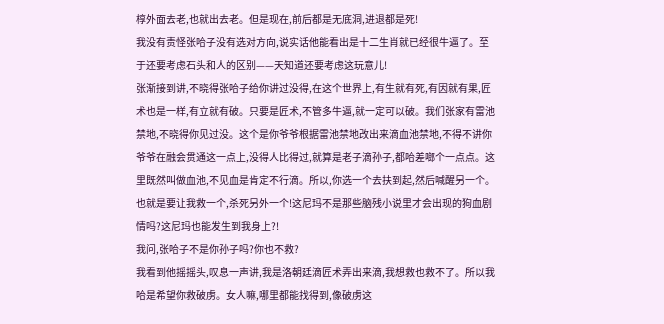椁外面去老,也就出去老。但是现在,前后都是无底洞,进退都是死!
我没有责怪张哈子没有选对方向,说实话他能看出是十二生肖就已经很牛逼了。至于还要考虑石头和人的区别——天知道还要考虑这玩意儿!
张渐接到讲,不晓得张哈子给你讲过没得,在这个世界上,有生就有死,有因就有果,匠术也是一样,有立就有破。只要是匠术,不管多牛逼,就一定可以破。我们张家有雷池禁地,不晓得你见过没。这个是你爷爷根据雷池禁地改出来滴血池禁地,不得不讲你爷爷在融会贯通这一点上,没得人比得过,就算是老子滴孙子,都哈差啷个一点点。这里既然叫做血池,不见血是肯定不行滴。所以,你选一个去扶到起,然后喊醒另一个。
也就是要让我救一个,杀死另外一个!这尼玛不是那些脑残小说里才会出现的狗血剧情吗?这尼玛也能发生到我身上?!
我问,张哈子不是你孙子吗?你也不救?
我看到他摇摇头,叹息一声讲,我是洛朝廷滴匠术弄出来滴,我想救也救不了。所以我哈是希望你救破虏。女人嘛,哪里都能找得到,像破虏这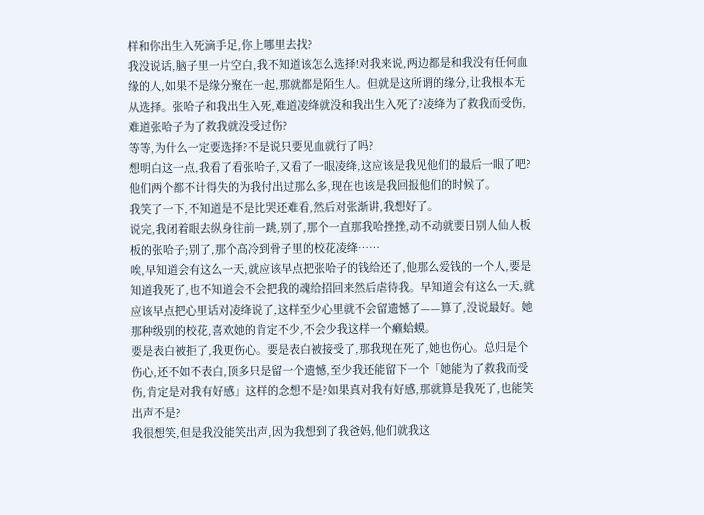样和你出生入死滴手足,你上哪里去找?
我没说话,脑子里一片空白,我不知道该怎么选择!对我来说,两边都是和我没有任何血缘的人,如果不是缘分聚在一起,那就都是陌生人。但就是这所谓的缘分,让我根本无从选择。张哈子和我出生入死,难道凌绛就没和我出生入死了?凌绛为了救我而受伤,难道张哈子为了救我就没受过伤?
等等,为什么一定要选择?不是说只要见血就行了吗?
想明白这一点,我看了看张哈子,又看了一眼凌绛,这应该是我见他们的最后一眼了吧?他们两个都不计得失的为我付出过那么多,现在也该是我回报他们的时候了。
我笑了一下,不知道是不是比哭还难看,然后对张渐讲,我想好了。
说完,我闭着眼去纵身往前一跳,别了,那个一直那我哈挫挫,动不动就要日别人仙人板板的张哈子;别了,那个高冷到骨子里的校花凌绛……
唉,早知道会有这么一天,就应该早点把张哈子的钱给还了,他那么爱钱的一个人,要是知道我死了,也不知道会不会把我的魂给招回来然后虐待我。早知道会有这么一天,就应该早点把心里话对凌绛说了,这样至少心里就不会留遗憾了——算了,没说最好。她那种级别的校花,喜欢她的肯定不少,不会少我这样一个癞蛤蟆。
要是表白被拒了,我更伤心。要是表白被接受了,那我现在死了,她也伤心。总归是个伤心,还不如不表白,顶多只是留一个遗憾,至少我还能留下一个「她能为了救我而受伤,肯定是对我有好感」这样的念想不是?如果真对我有好感,那就算是我死了,也能笑出声不是?
我很想笑,但是我没能笑出声,因为我想到了我爸妈,他们就我这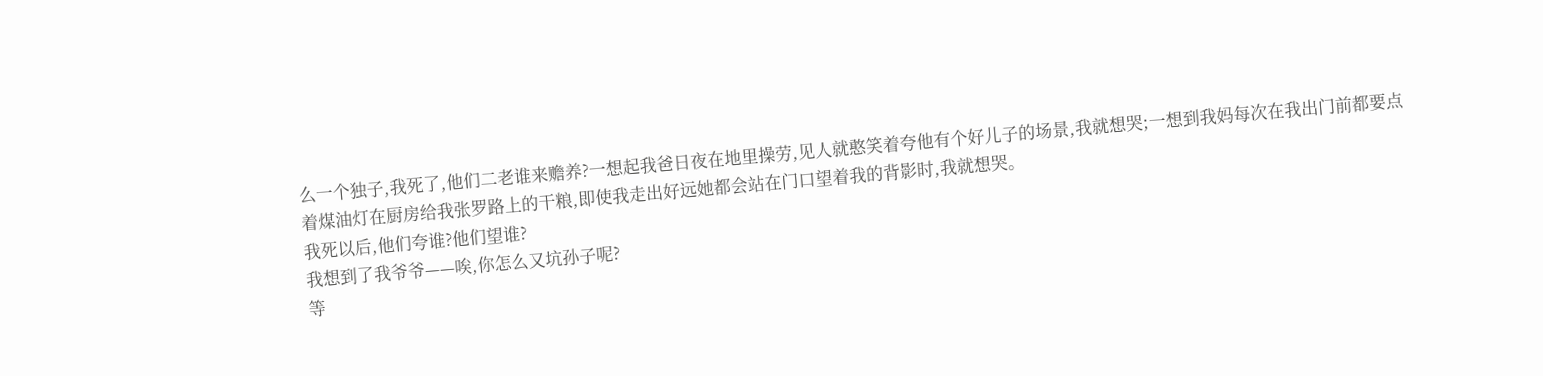么一个独子,我死了,他们二老谁来赡养?一想起我爸日夜在地里操劳,见人就憨笑着夸他有个好儿子的场景,我就想哭;一想到我妈每次在我出门前都要点着煤油灯在厨房给我张罗路上的干粮,即使我走出好远她都会站在门口望着我的背影时,我就想哭。
我死以后,他们夸谁?他们望谁?
我想到了我爷爷——唉,你怎么又坑孙子呢?
等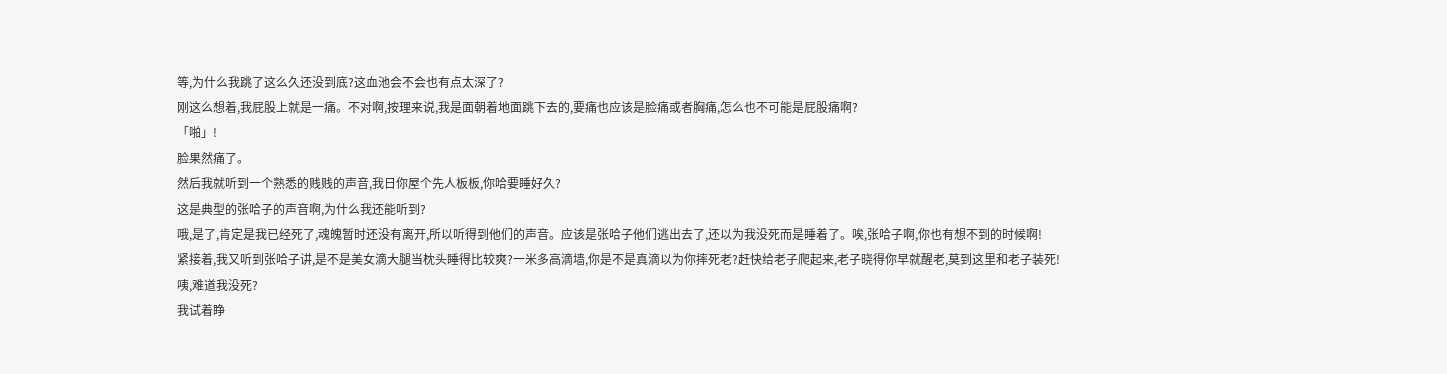等,为什么我跳了这么久还没到底?这血池会不会也有点太深了?
刚这么想着,我屁股上就是一痛。不对啊,按理来说,我是面朝着地面跳下去的,要痛也应该是脸痛或者胸痛,怎么也不可能是屁股痛啊?
「啪」!
脸果然痛了。
然后我就听到一个熟悉的贱贱的声音,我日你屋个先人板板,你哈要睡好久?
这是典型的张哈子的声音啊,为什么我还能听到?
哦,是了,肯定是我已经死了,魂魄暂时还没有离开,所以听得到他们的声音。应该是张哈子他们逃出去了,还以为我没死而是睡着了。唉,张哈子啊,你也有想不到的时候啊!
紧接着,我又听到张哈子讲,是不是美女滴大腿当枕头睡得比较爽?一米多高滴墙,你是不是真滴以为你摔死老?赶快给老子爬起来,老子晓得你早就醒老,莫到这里和老子装死!
咦,难道我没死?
我试着睁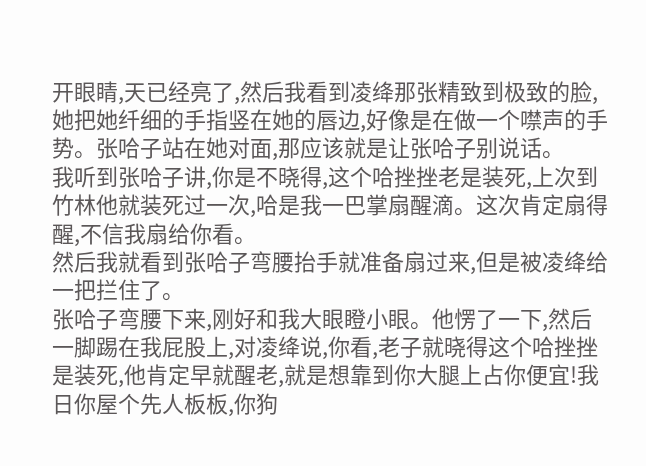开眼睛,天已经亮了,然后我看到凌绛那张精致到极致的脸,她把她纤细的手指竖在她的唇边,好像是在做一个噤声的手势。张哈子站在她对面,那应该就是让张哈子别说话。
我听到张哈子讲,你是不晓得,这个哈挫挫老是装死,上次到竹林他就装死过一次,哈是我一巴掌扇醒滴。这次肯定扇得醒,不信我扇给你看。
然后我就看到张哈子弯腰抬手就准备扇过来,但是被凌绛给一把拦住了。
张哈子弯腰下来,刚好和我大眼瞪小眼。他愣了一下,然后一脚踢在我屁股上,对凌绛说,你看,老子就晓得这个哈挫挫是装死,他肯定早就醒老,就是想靠到你大腿上占你便宜!我日你屋个先人板板,你狗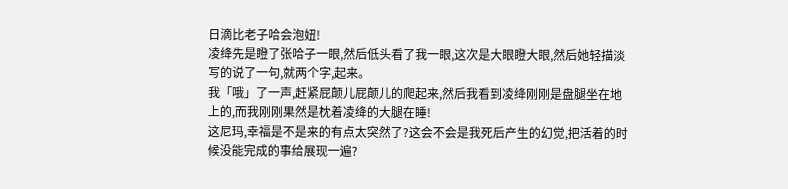日滴比老子哈会泡妞!
凌绛先是瞪了张哈子一眼,然后低头看了我一眼,这次是大眼瞪大眼,然后她轻描淡写的说了一句,就两个字,起来。
我「哦」了一声,赶紧屁颠儿屁颠儿的爬起来,然后我看到凌绛刚刚是盘腿坐在地上的,而我刚刚果然是枕着凌绛的大腿在睡!
这尼玛,幸福是不是来的有点太突然了?这会不会是我死后产生的幻觉,把活着的时候没能完成的事给展现一遍?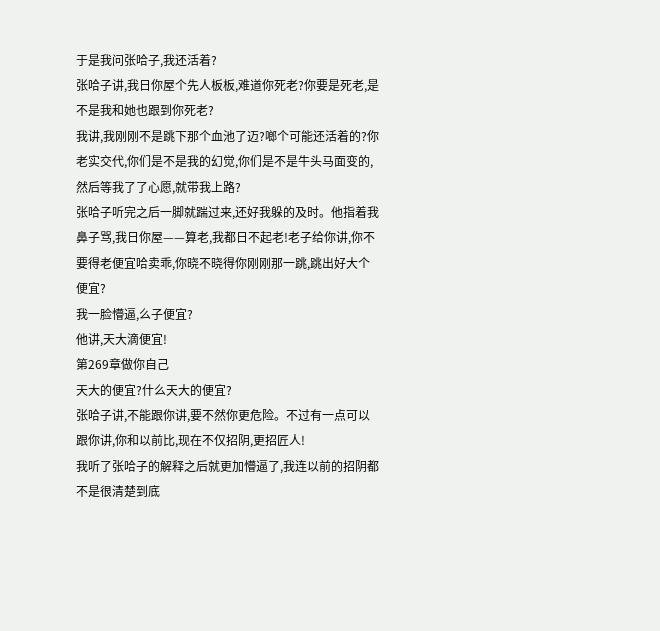于是我问张哈子,我还活着?
张哈子讲,我日你屋个先人板板,难道你死老?你要是死老,是不是我和她也跟到你死老?
我讲,我刚刚不是跳下那个血池了迈?啷个可能还活着的?你老实交代,你们是不是我的幻觉,你们是不是牛头马面变的,然后等我了了心愿,就带我上路?
张哈子听完之后一脚就踹过来,还好我躲的及时。他指着我鼻子骂,我日你屋——算老,我都日不起老!老子给你讲,你不要得老便宜哈卖乖,你晓不晓得你刚刚那一跳,跳出好大个便宜?
我一脸懵逼,么子便宜?
他讲,天大滴便宜!
第269章做你自己
天大的便宜?什么天大的便宜?
张哈子讲,不能跟你讲,要不然你更危险。不过有一点可以跟你讲,你和以前比,现在不仅招阴,更招匠人!
我听了张哈子的解释之后就更加懵逼了,我连以前的招阴都不是很清楚到底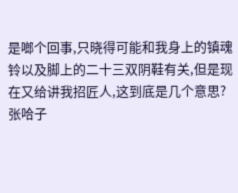是啷个回事,只晓得可能和我身上的镇魂铃以及脚上的二十三双阴鞋有关,但是现在又给讲我招匠人,这到底是几个意思?
张哈子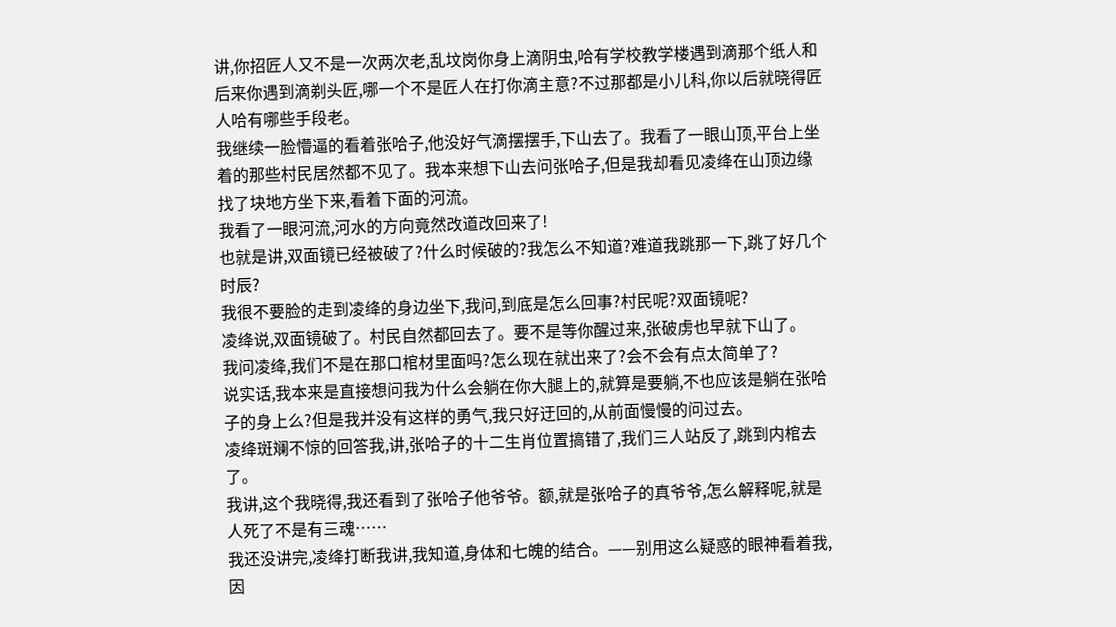讲,你招匠人又不是一次两次老,乱坟岗你身上滴阴虫,哈有学校教学楼遇到滴那个纸人和后来你遇到滴剃头匠,哪一个不是匠人在打你滴主意?不过那都是小儿科,你以后就晓得匠人哈有哪些手段老。
我继续一脸懵逼的看着张哈子,他没好气滴摆摆手,下山去了。我看了一眼山顶,平台上坐着的那些村民居然都不见了。我本来想下山去问张哈子,但是我却看见凌绛在山顶边缘找了块地方坐下来,看着下面的河流。
我看了一眼河流,河水的方向竟然改道改回来了!
也就是讲,双面镜已经被破了?什么时候破的?我怎么不知道?难道我跳那一下,跳了好几个时辰?
我很不要脸的走到凌绛的身边坐下,我问,到底是怎么回事?村民呢?双面镜呢?
凌绛说,双面镜破了。村民自然都回去了。要不是等你醒过来,张破虏也早就下山了。
我问凌绛,我们不是在那口棺材里面吗?怎么现在就出来了?会不会有点太简单了?
说实话,我本来是直接想问我为什么会躺在你大腿上的,就算是要躺,不也应该是躺在张哈子的身上么?但是我并没有这样的勇气,我只好迂回的,从前面慢慢的问过去。
凌绛斑斓不惊的回答我,讲,张哈子的十二生肖位置搞错了,我们三人站反了,跳到内棺去了。
我讲,这个我晓得,我还看到了张哈子他爷爷。额,就是张哈子的真爷爷,怎么解释呢,就是人死了不是有三魂……
我还没讲完,凌绛打断我讲,我知道,身体和七魄的结合。——别用这么疑惑的眼神看着我,因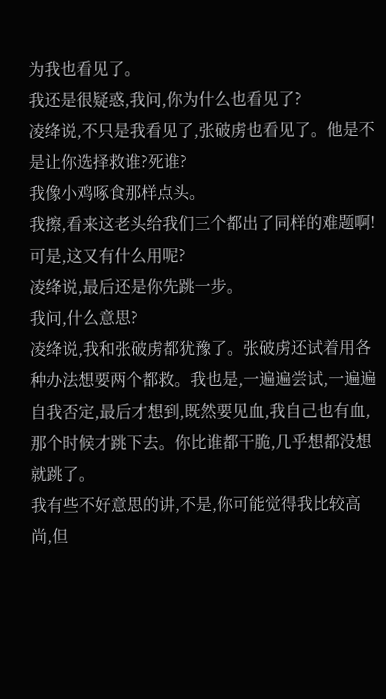为我也看见了。
我还是很疑惑,我问,你为什么也看见了?
凌绛说,不只是我看见了,张破虏也看见了。他是不是让你选择救谁?死谁?
我像小鸡啄食那样点头。
我擦,看来这老头给我们三个都出了同样的难题啊!可是,这又有什么用呢?
凌绛说,最后还是你先跳一步。
我问,什么意思?
凌绛说,我和张破虏都犹豫了。张破虏还试着用各种办法想要两个都救。我也是,一遍遍尝试,一遍遍自我否定,最后才想到,既然要见血,我自己也有血,那个时候才跳下去。你比谁都干脆,几乎想都没想就跳了。
我有些不好意思的讲,不是,你可能觉得我比较高尚,但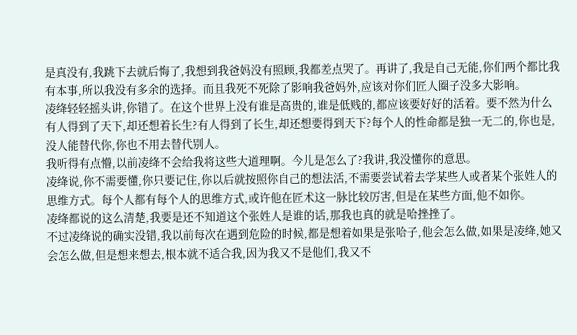是真没有,我跳下去就后悔了,我想到我爸妈没有照顾,我都差点哭了。再讲了,我是自己无能,你们两个都比我有本事,所以我没有多余的选择。而且我死不死除了影响我爸妈外,应该对你们匠人圈子没多大影响。
凌绛轻轻摇头讲,你错了。在这个世界上没有谁是高贵的,谁是低贱的,都应该要好好的活着。要不然为什么有人得到了天下,却还想着长生?有人得到了长生,却还想要得到天下?每个人的性命都是独一无二的,你也是,没人能替代你,你也不用去替代别人。
我听得有点懵,以前凌绛不会给我将这些大道理啊。今儿是怎么了?我讲,我没懂你的意思。
凌绛说,你不需要懂,你只要记住,你以后就按照你自己的想法活,不需要尝试着去学某些人或者某个张姓人的思维方式。每个人都有每个人的思维方式,或许他在匠术这一脉比较厉害,但是在某些方面,他不如你。
凌绛都说的这么清楚,我要是还不知道这个张姓人是谁的话,那我也真的就是哈挫挫了。
不过凌绛说的确实没错,我以前每次在遇到危险的时候,都是想着如果是张哈子,他会怎么做,如果是凌绛,她又会怎么做,但是想来想去,根本就不适合我,因为我又不是他们,我又不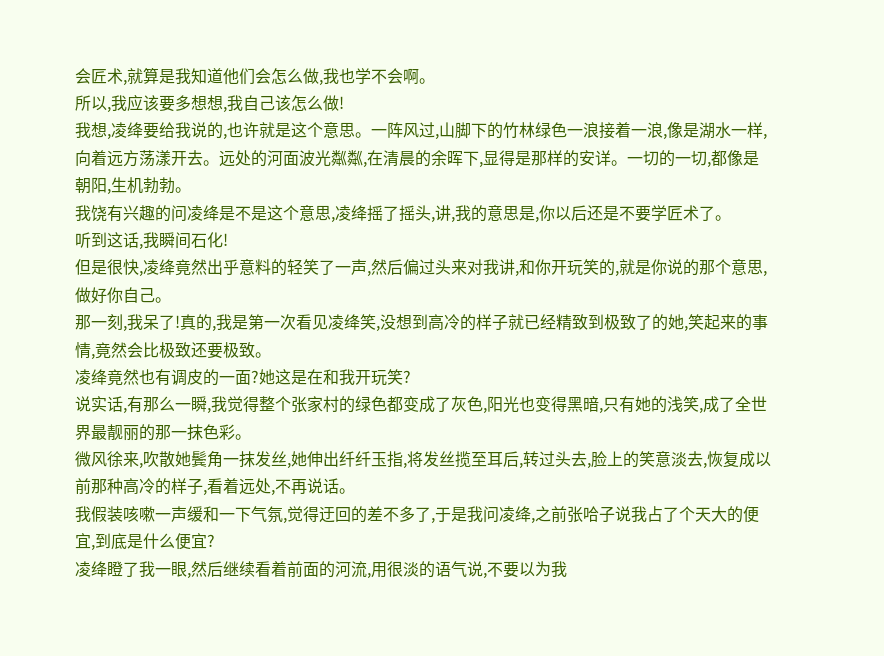会匠术,就算是我知道他们会怎么做,我也学不会啊。
所以,我应该要多想想,我自己该怎么做!
我想,凌绛要给我说的,也许就是这个意思。一阵风过,山脚下的竹林绿色一浪接着一浪,像是湖水一样,向着远方荡漾开去。远处的河面波光粼粼,在清晨的余晖下,显得是那样的安详。一切的一切,都像是朝阳,生机勃勃。
我饶有兴趣的问凌绛是不是这个意思,凌绛摇了摇头,讲,我的意思是,你以后还是不要学匠术了。
听到这话,我瞬间石化!
但是很快,凌绛竟然出乎意料的轻笑了一声,然后偏过头来对我讲,和你开玩笑的,就是你说的那个意思,做好你自己。
那一刻,我呆了!真的,我是第一次看见凌绛笑,没想到高冷的样子就已经精致到极致了的她,笑起来的事情,竟然会比极致还要极致。
凌绛竟然也有调皮的一面?她这是在和我开玩笑?
说实话,有那么一瞬,我觉得整个张家村的绿色都变成了灰色,阳光也变得黑暗,只有她的浅笑,成了全世界最靓丽的那一抹色彩。
微风徐来,吹散她鬓角一抹发丝,她伸出纤纤玉指,将发丝揽至耳后,转过头去,脸上的笑意淡去,恢复成以前那种高冷的样子,看着远处,不再说话。
我假装咳嗽一声缓和一下气氛,觉得迂回的差不多了,于是我问凌绛,之前张哈子说我占了个天大的便宜,到底是什么便宜?
凌绛瞪了我一眼,然后继续看着前面的河流,用很淡的语气说,不要以为我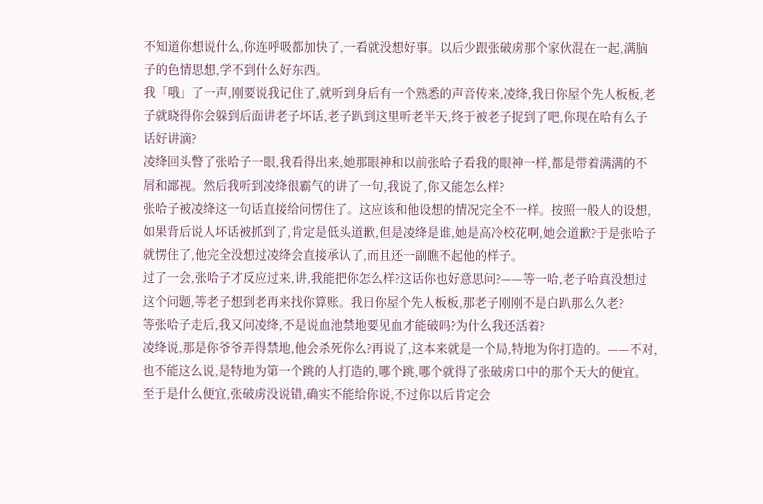不知道你想说什么,你连呼吸都加快了,一看就没想好事。以后少跟张破虏那个家伙混在一起,满脑子的色情思想,学不到什么好东西。
我「哦」了一声,刚要说我记住了,就听到身后有一个熟悉的声音传来,凌绛,我日你屋个先人板板,老子就晓得你会躲到后面讲老子坏话,老子趴到这里听老半天,终于被老子捉到了吧,你现在哈有么子话好讲滴?
凌绛回头瞥了张哈子一眼,我看得出来,她那眼神和以前张哈子看我的眼神一样,都是带着满满的不屑和鄙视。然后我听到凌绛很霸气的讲了一句,我说了,你又能怎么样?
张哈子被凌绛这一句话直接给问愣住了。这应该和他设想的情况完全不一样。按照一般人的设想,如果背后说人坏话被抓到了,肯定是低头道歉,但是凌绛是谁,她是高冷校花啊,她会道歉?于是张哈子就愣住了,他完全没想过凌绛会直接承认了,而且还一副瞧不起他的样子。
过了一会,张哈子才反应过来,讲,我能把你怎么样?这话你也好意思问?——等一哈,老子哈真没想过这个问题,等老子想到老再来找你算账。我日你屋个先人板板,那老子刚刚不是白趴那么久老?
等张哈子走后,我又问凌绛,不是说血池禁地要见血才能破吗?为什么我还活着?
凌绛说,那是你爷爷弄得禁地,他会杀死你么?再说了,这本来就是一个局,特地为你打造的。——不对,也不能这么说,是特地为第一个跳的人打造的,哪个跳,哪个就得了张破虏口中的那个天大的便宜。至于是什么便宜,张破虏没说错,确实不能给你说,不过你以后肯定会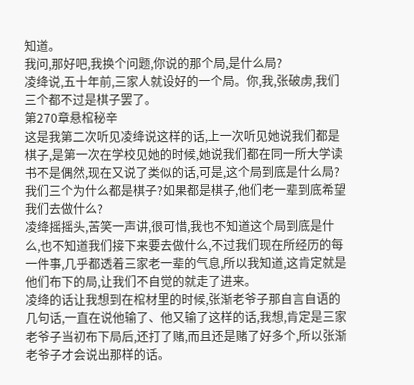知道。
我问,那好吧,我换个问题,你说的那个局,是什么局?
凌绛说,五十年前,三家人就设好的一个局。你,我,张破虏,我们三个都不过是棋子罢了。
第270章悬棺秘辛
这是我第二次听见凌绛说这样的话,上一次听见她说我们都是棋子,是第一次在学校见她的时候,她说我们都在同一所大学读书不是偶然,现在又说了类似的话,可是,这个局到底是什么局?我们三个为什么都是棋子?如果都是棋子,他们老一辈到底希望我们去做什么?
凌绛摇摇头,苦笑一声讲,很可惜,我也不知道这个局到底是什么,也不知道我们接下来要去做什么,不过我们现在所经历的每一件事,几乎都透着三家老一辈的气息,所以我知道,这肯定就是他们布下的局,让我们不自觉的就走了进来。
凌绛的话让我想到在棺材里的时候,张渐老爷子那自言自语的几句话,一直在说他输了、他又输了这样的话,我想,肯定是三家老爷子当初布下局后,还打了赌,而且还是赌了好多个,所以张渐老爷子才会说出那样的话。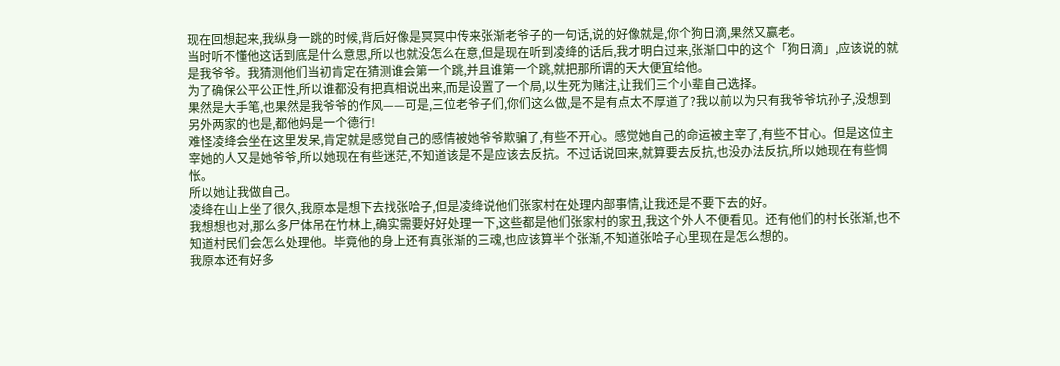现在回想起来,我纵身一跳的时候,背后好像是冥冥中传来张渐老爷子的一句话,说的好像就是,你个狗日滴,果然又赢老。
当时听不懂他这话到底是什么意思,所以也就没怎么在意,但是现在听到凌绛的话后,我才明白过来,张渐口中的这个「狗日滴」,应该说的就是我爷爷。我猜测他们当初肯定在猜测谁会第一个跳,并且谁第一个跳,就把那所谓的天大便宜给他。
为了确保公平公正性,所以谁都没有把真相说出来,而是设置了一个局,以生死为赌注,让我们三个小辈自己选择。
果然是大手笔,也果然是我爷爷的作风——可是,三位老爷子们,你们这么做,是不是有点太不厚道了?我以前以为只有我爷爷坑孙子,没想到另外两家的也是,都他妈是一个德行!
难怪凌绛会坐在这里发呆,肯定就是感觉自己的感情被她爷爷欺骗了,有些不开心。感觉她自己的命运被主宰了,有些不甘心。但是这位主宰她的人又是她爷爷,所以她现在有些迷茫,不知道该是不是应该去反抗。不过话说回来,就算要去反抗,也没办法反抗,所以她现在有些惆怅。
所以她让我做自己。
凌绛在山上坐了很久,我原本是想下去找张哈子,但是凌绛说他们张家村在处理内部事情,让我还是不要下去的好。
我想想也对,那么多尸体吊在竹林上,确实需要好好处理一下,这些都是他们张家村的家丑,我这个外人不便看见。还有他们的村长张渐,也不知道村民们会怎么处理他。毕竟他的身上还有真张渐的三魂,也应该算半个张渐,不知道张哈子心里现在是怎么想的。
我原本还有好多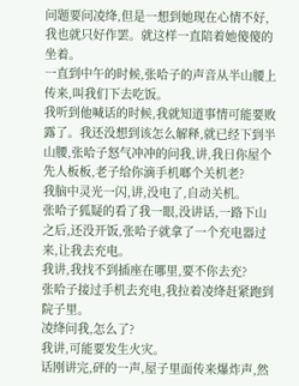问题要问凌绛,但是一想到她现在心情不好,我也就只好作罢。就这样一直陪着她傻傻的坐着。
一直到中午的时候,张哈子的声音从半山腰上传来,叫我们下去吃饭。
我听到他喊话的时候,我就知道事情可能要败露了。我还没想到该怎么解释,就已经下到半山腰,张哈子怒气冲冲的问我,讲,我日你屋个先人板板,老子给你滴手机啷个关机老?
我脑中灵光一闪,讲,没电了,自动关机。
张哈子狐疑的看了我一眼,没讲话,一路下山之后,还没开饭,张哈子就拿了一个充电器过来,让我去充电。
我讲,我找不到插座在哪里,要不你去充?
张哈子接过手机去充电,我拉着凌绛赶紧跑到院子里。
凌绛问我,怎么了?
我讲,可能要发生火灾。
话刚讲完,砰的一声,屋子里面传来爆炸声,然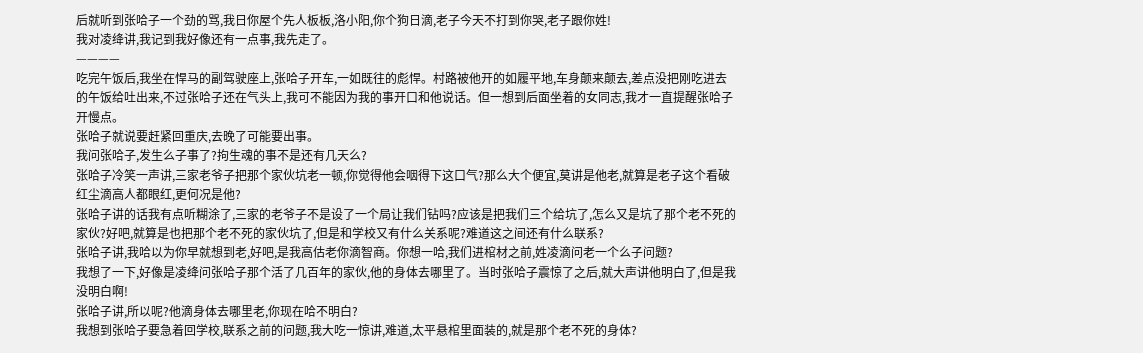后就听到张哈子一个劲的骂,我日你屋个先人板板,洛小阳,你个狗日滴,老子今天不打到你哭,老子跟你姓!
我对凌绛讲,我记到我好像还有一点事,我先走了。
————
吃完午饭后,我坐在悍马的副驾驶座上,张哈子开车,一如既往的彪悍。村路被他开的如履平地,车身颠来颠去,差点没把刚吃进去的午饭给吐出来,不过张哈子还在气头上,我可不能因为我的事开口和他说话。但一想到后面坐着的女同志,我才一直提醒张哈子开慢点。
张哈子就说要赶紧回重庆,去晚了可能要出事。
我问张哈子,发生么子事了?拘生魂的事不是还有几天么?
张哈子冷笑一声讲,三家老爷子把那个家伙坑老一顿,你觉得他会咽得下这口气?那么大个便宜,莫讲是他老,就算是老子这个看破红尘滴高人都眼红,更何况是他?
张哈子讲的话我有点听糊涂了,三家的老爷子不是设了一个局让我们钻吗?应该是把我们三个给坑了,怎么又是坑了那个老不死的家伙?好吧,就算是也把那个老不死的家伙坑了,但是和学校又有什么关系呢?难道这之间还有什么联系?
张哈子讲,我哈以为你早就想到老,好吧,是我高估老你滴智商。你想一哈,我们进棺材之前,姓凌滴问老一个么子问题?
我想了一下,好像是凌绛问张哈子那个活了几百年的家伙,他的身体去哪里了。当时张哈子震惊了之后,就大声讲他明白了,但是我没明白啊!
张哈子讲,所以呢?他滴身体去哪里老,你现在哈不明白?
我想到张哈子要急着回学校,联系之前的问题,我大吃一惊讲,难道,太平悬棺里面装的,就是那个老不死的身体?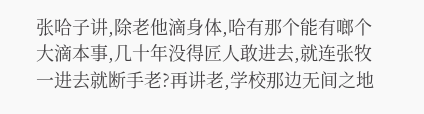张哈子讲,除老他滴身体,哈有那个能有啷个大滴本事,几十年没得匠人敢进去,就连张牧一进去就断手老?再讲老,学校那边无间之地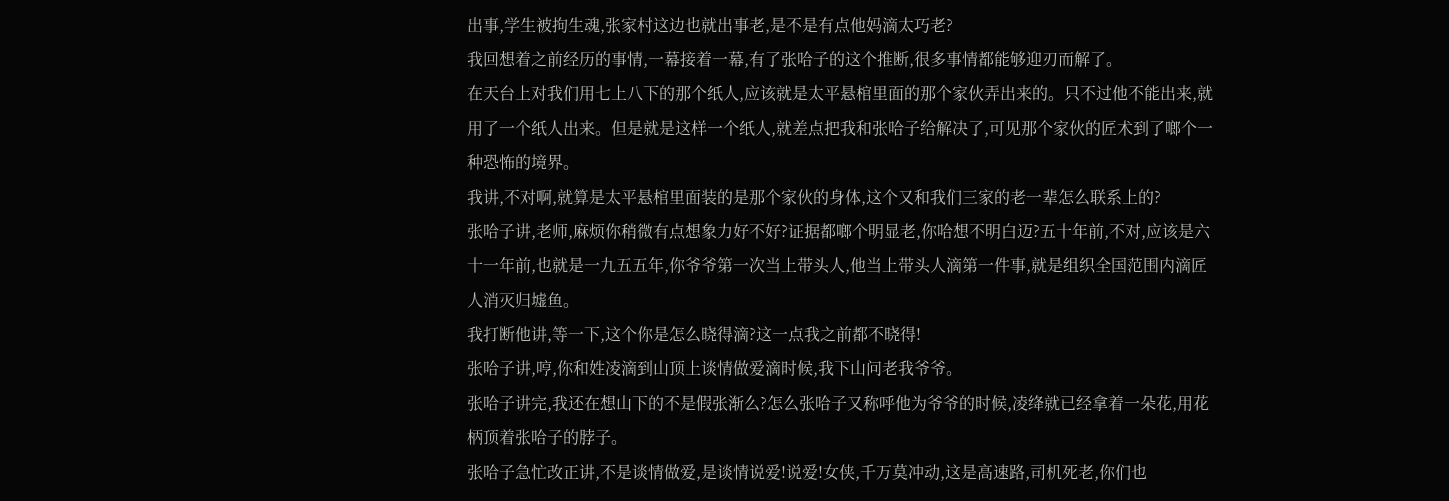出事,学生被拘生魂,张家村这边也就出事老,是不是有点他妈滴太巧老?
我回想着之前经历的事情,一幕接着一幕,有了张哈子的这个推断,很多事情都能够迎刃而解了。
在天台上对我们用七上八下的那个纸人,应该就是太平悬棺里面的那个家伙弄出来的。只不过他不能出来,就用了一个纸人出来。但是就是这样一个纸人,就差点把我和张哈子给解决了,可见那个家伙的匠术到了啷个一种恐怖的境界。
我讲,不对啊,就算是太平悬棺里面装的是那个家伙的身体,这个又和我们三家的老一辈怎么联系上的?
张哈子讲,老师,麻烦你稍微有点想象力好不好?证据都啷个明显老,你哈想不明白迈?五十年前,不对,应该是六十一年前,也就是一九五五年,你爷爷第一次当上带头人,他当上带头人滴第一件事,就是组织全国范围内滴匠人消灭归墟鱼。
我打断他讲,等一下,这个你是怎么晓得滴?这一点我之前都不晓得!
张哈子讲,哼,你和姓凌滴到山顶上谈情做爱滴时候,我下山问老我爷爷。
张哈子讲完,我还在想山下的不是假张渐么?怎么张哈子又称呼他为爷爷的时候,凌绛就已经拿着一朵花,用花柄顶着张哈子的脖子。
张哈子急忙改正讲,不是谈情做爱,是谈情说爱!说爱!女侠,千万莫冲动,这是高速路,司机死老,你们也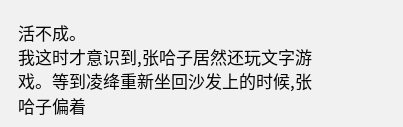活不成。
我这时才意识到,张哈子居然还玩文字游戏。等到凌绛重新坐回沙发上的时候,张哈子偏着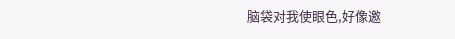脑袋对我使眼色,好像邀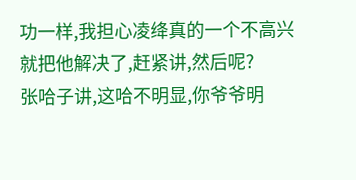功一样,我担心凌绛真的一个不高兴就把他解决了,赶紧讲,然后呢?
张哈子讲,这哈不明显,你爷爷明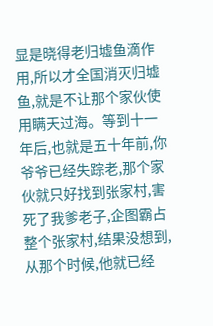显是晓得老归墟鱼滴作用,所以才全国消灭归墟鱼,就是不让那个家伙使用瞒天过海。等到十一年后,也就是五十年前,你爷爷已经失踪老,那个家伙就只好找到张家村,害死了我爹老子,企图霸占整个张家村,结果没想到,从那个时候,他就已经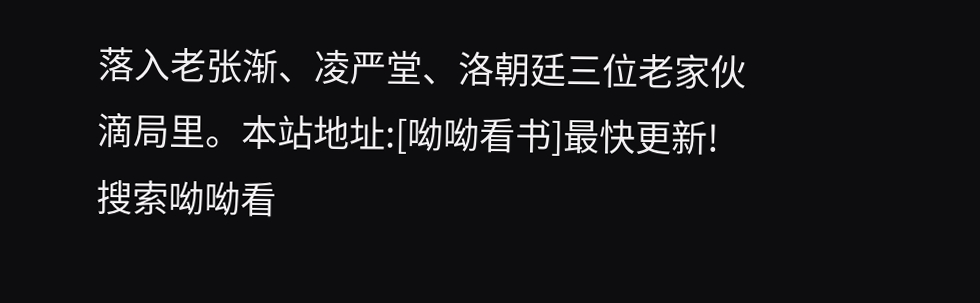落入老张渐、凌严堂、洛朝廷三位老家伙滴局里。本站地址:[呦呦看书]最快更新!搜索呦呦看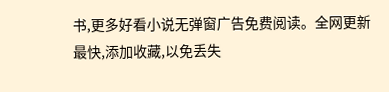书,更多好看小说无弹窗广告免费阅读。全网更新最快,添加收藏,以免丢失